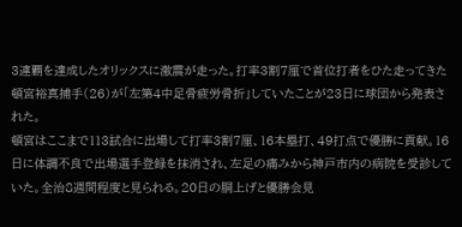3連覇を達成したオリックスに激震が走った。打率3割7厘で首位打者をひた走ってきた頓宮裕真捕手(26)が「左第4中足骨疲労骨折」していたことが23日に球団から発表された。
頓宮はここまで113試合に出場して打率3割7厘、16本塁打、49打点で優勝に貢献。16日に体調不良で出場選手登録を抹消され、左足の痛みから神戸市内の病院を受診していた。全治8週間程度と見られる。20日の胴上げと優勝会見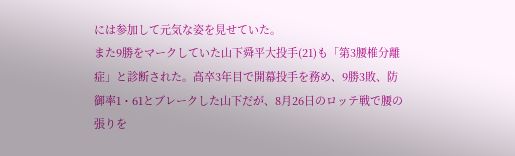には参加して元気な姿を見せていた。
また9勝をマークしていた山下舜平大投手(21)も「第3腰椎分離症」と診断された。高卒3年目で開幕投手を務め、9勝3敗、防御率1・61とブレークした山下だが、8月26日のロッテ戦で腰の張りを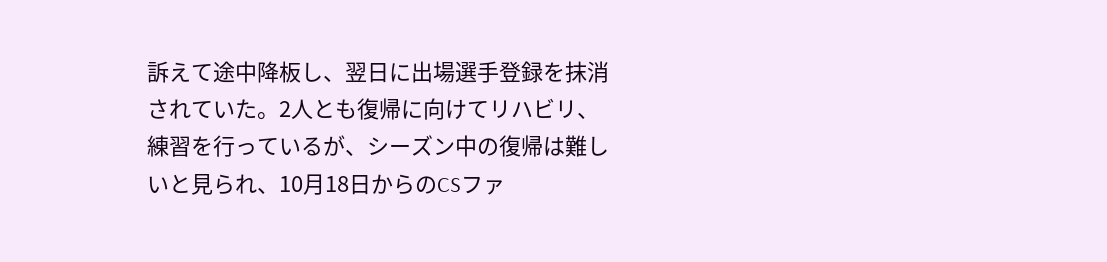訴えて途中降板し、翌日に出場選手登録を抹消されていた。2人とも復帰に向けてリハビリ、練習を行っているが、シーズン中の復帰は難しいと見られ、10月18日からのCSファ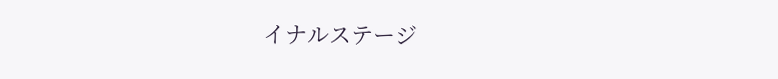イナルステージ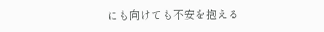にも向けても不安を抱える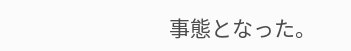事態となった。